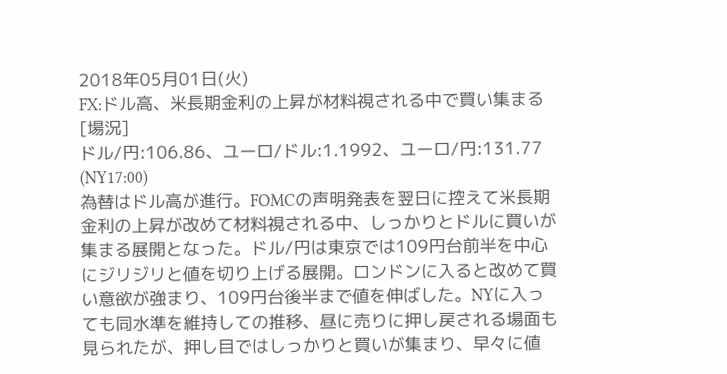2018年05月01日(火)
FX:ドル高、米長期金利の上昇が材料視される中で買い集まる
[場況]
ドル/円:106.86、ユーロ/ドル:1.1992、ユーロ/円:131.77 (NY17:00)
為替はドル高が進行。FOMCの声明発表を翌日に控えて米長期金利の上昇が改めて材料視される中、しっかりとドルに買いが集まる展開となった。ドル/円は東京では109円台前半を中心にジリジリと値を切り上げる展開。ロンドンに入ると改めて買い意欲が強まり、109円台後半まで値を伸ばした。NYに入っても同水準を維持しての推移、昼に売りに押し戻される場面も見られたが、押し目ではしっかりと買いが集まり、早々に値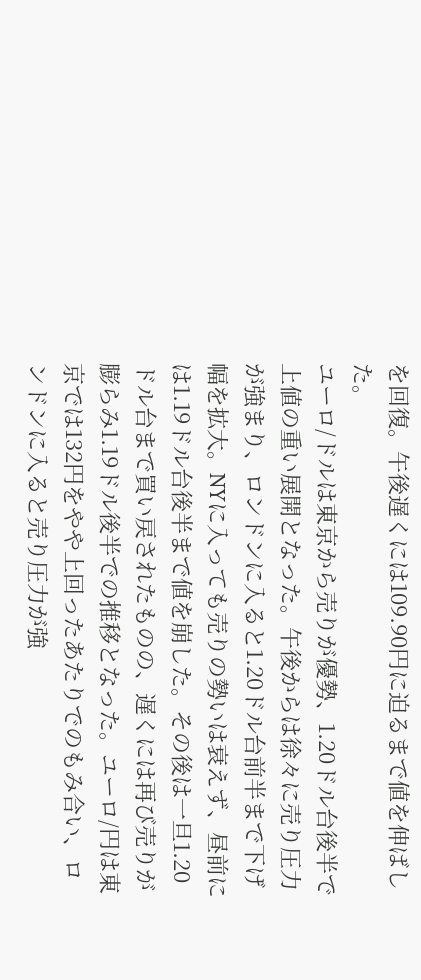を回復。午後遅くには109.90円に迫るまで値を伸ばした。
ユーロ/ドルは東京から売りが優勢、1.20ドル台後半で上値の重い展開となった。午後からは徐々に売り圧力が強まり、ロンドンに入ると1.20ドル台前半まで下げ幅を拡大。NYに入っても売りの勢いは衰えず、昼前には1.19ドル台後半まで値を崩した。その後は一旦1.20ドル台まで買い戻されたものの、遅くには再び売りが膨らみ1.19ドル後半での推移となった。ユーロ/円は東京では132円をやや上回ったあたりでのもみ合い、ロンドンに入ると売り圧力が強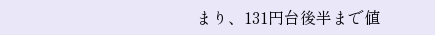まり、131円台後半まで値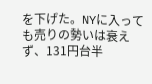を下げた。NYに入っても売りの勢いは衰えず、131円台半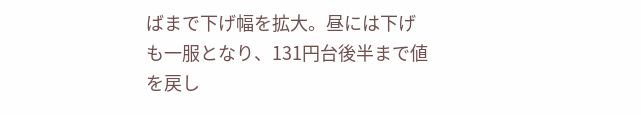ばまで下げ幅を拡大。昼には下げも一服となり、131円台後半まで値を戻し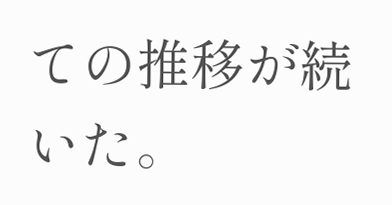ての推移が続いた。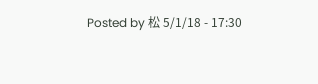Posted by 松 5/1/18 - 17:30